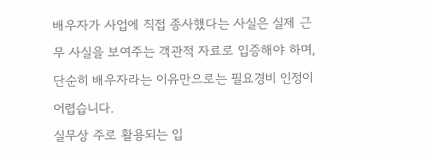배우자가 사업에 직접 종사했다는 사실은 실제 근무 사실을 보여주는 객관적 자료로 입증해야 하며, 단순히 배우자라는 이유만으로는 필요경비 인정이 어렵습니다.
실무상 주로 활용되는 입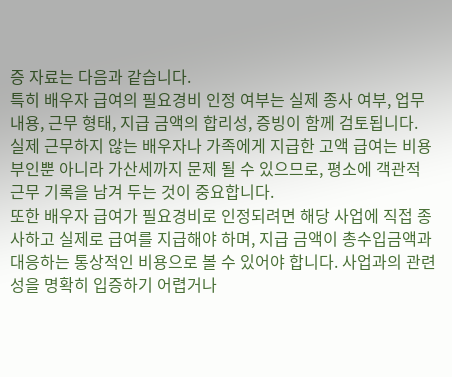증 자료는 다음과 같습니다.
특히 배우자 급여의 필요경비 인정 여부는 실제 종사 여부, 업무 내용, 근무 형태, 지급 금액의 합리성, 증빙이 함께 검토됩니다. 실제 근무하지 않는 배우자나 가족에게 지급한 고액 급여는 비용 부인뿐 아니라 가산세까지 문제 될 수 있으므로, 평소에 객관적 근무 기록을 남겨 두는 것이 중요합니다.
또한 배우자 급여가 필요경비로 인정되려면 해당 사업에 직접 종사하고 실제로 급여를 지급해야 하며, 지급 금액이 총수입금액과 대응하는 통상적인 비용으로 볼 수 있어야 합니다. 사업과의 관련성을 명확히 입증하기 어렵거나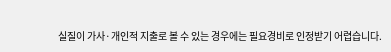실질이 가사·개인적 지출로 볼 수 있는 경우에는 필요경비로 인정받기 어렵습니다.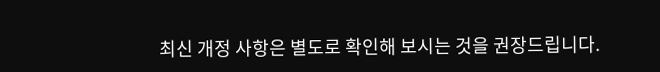최신 개정 사항은 별도로 확인해 보시는 것을 권장드립니다.